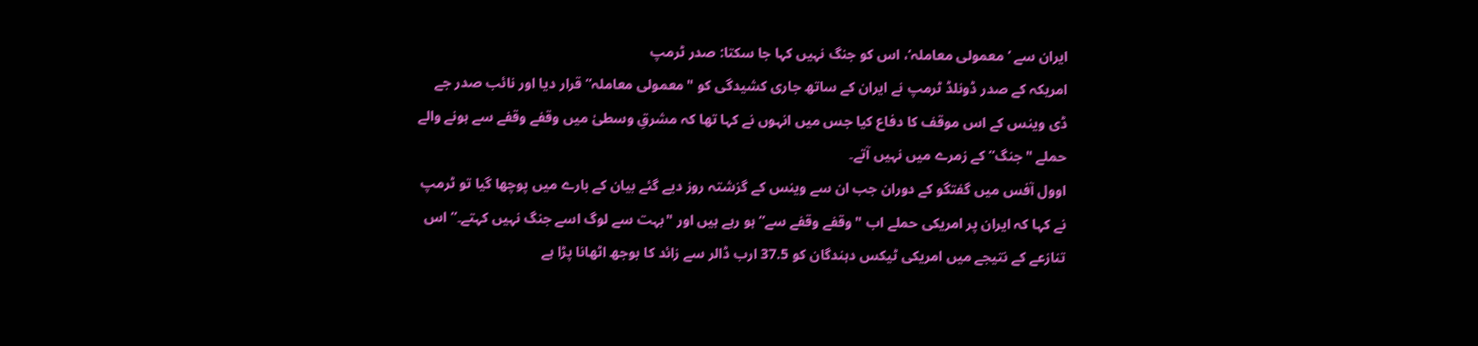ایران سے ’معمولی معاملہ‘، اس کو جنگ نہیں کہا جا سکتا: صدر ٹرمپ
امریکہ کے صدر ڈونلڈ ٹرمپ نے ایران کے ساتھ جاری کشیدگی کو "معمولی معاملہ” قرار دیا اور نائب صدر جے ڈی وینس کے اس موقف کا دفاع کیا جس میں انہوں نے کہا تھا کہ مشرقِ وسطیٰ میں وقفے وقفے سے ہونے والے حملے "جنگ” کے زمرے میں نہیں آتے۔
اوول آفس میں گفتگو کے دوران جب ان سے وینس کے گزشتہ روز دیے گئے بیان کے بارے میں پوچھا گیا تو ٹرمپ نے کہا کہ ایران پر امریکی حملے اب "وقفے وقفے سے” ہو رہے ہیں اور "بہت سے لوگ اسے جنگ نہیں کہتے۔” اس تنازعے کے نتیجے میں امریکی ٹیکس دہندگان کو 37.5 ارب ڈالر سے زائد کا بوجھ اٹھانا پڑا ہے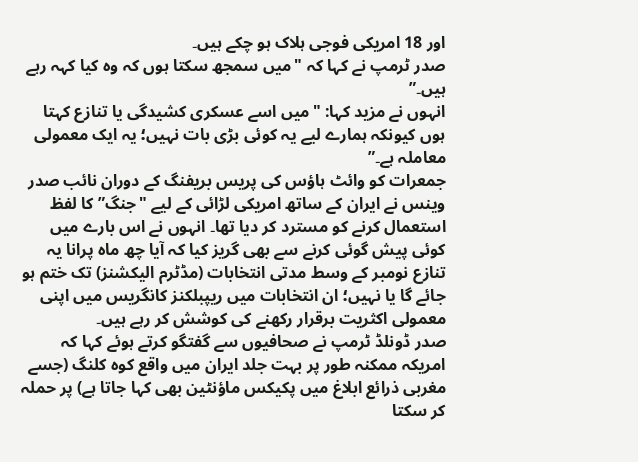اور 18 امریکی فوجی ہلاک ہو چکے ہیں۔
صدر ٹرمپ نے کہا کہ "میں سمجھ سکتا ہوں کہ وہ کیا کہہ رہے ہیں۔”
انہوں نے مزید کہا: "میں اسے عسکری کشیدگی یا تنازع کہتا ہوں کیونکہ ہمارے لیے یہ کوئی بڑی بات نہیں؛ یہ ایک معمولی معاملہ ہے۔”
جمعرات کو وائٹ ہاؤس کی پریس بریفنگ کے دوران نائب صدر وینس نے ایران کے ساتھ امریکی لڑائی کے لیے "جنگ” کا لفظ استعمال کرنے کو مسترد کر دیا تھا۔ انہوں نے اس بارے میں کوئی پیش گوئی کرنے سے بھی گریز کیا کہ آیا چھ ماہ پرانا یہ تنازع نومبر کے وسط مدتی انتخابات (مڈٹرم الیکشنز) تک ختم ہو جائے گا یا نہیں؛ ان انتخابات میں ریپبلکنز کانگریس میں اپنی معمولی اکثریت برقرار رکھنے کی کوشش کر رہے ہیں۔
صدر ڈونلڈ ٹرمپ نے صحافیوں سے گفتگو کرتے ہوئے کہا کہ امریکہ ممکنہ طور پر بہت جلد ایران میں واقع کوہ کلنگ (جسے مغربی ذرائع ابلاغ میں پکیکس ماؤنٹین بھی کہا جاتا ہے) پر حملہ کر سکتا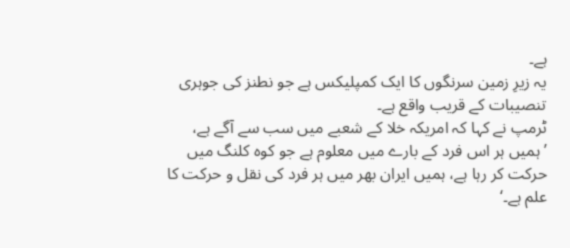ہے۔
یہ زیرِ زمین سرنگوں کا ایک کمپلیکس ہے جو نطنز کی جوہری تنصیبات کے قریب واقع ہے۔
ٹرمپ نے کہا کہ امریکہ خلا کے شعبے میں سب سے آگے ہے، ’ہمیں ہر اس فرد کے بارے میں معلوم ہے جو کوہ کلنگ میں حرکت کر رہا ہے، ہمیں ایران بھر میں ہر فرد کی نقل و حرکت کا علم ہے۔‘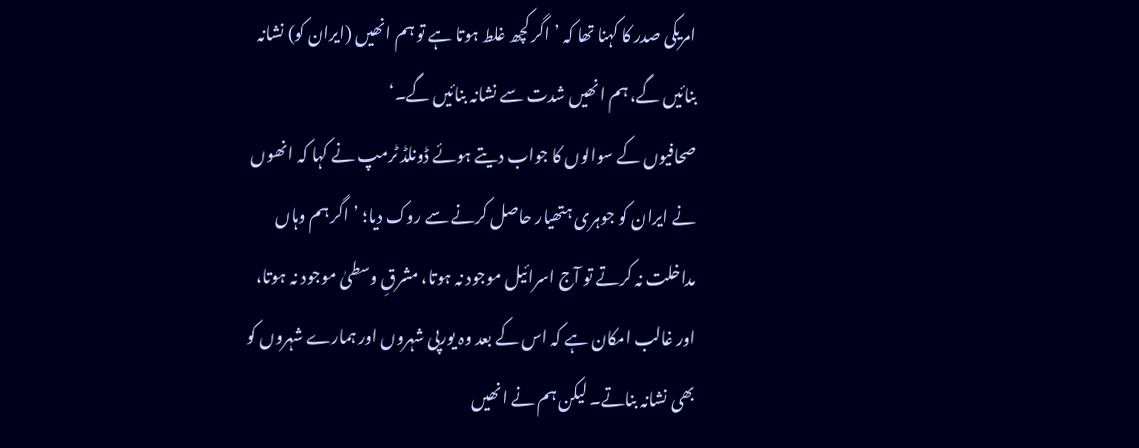امریکی صدر کا کہنا تھا کہ ’اگر کچھ غلط ہوتا ہے تو ہم انھیں (ایران کو) نشانہ بنائیں گے، ہم انھیں شدت سے نشانہ بنائیں گے۔‘
صحافیوں کے سوالوں کا جواب دیتے ہوئے ڈونلڈ ٹرمپ نے کہا کہ انھوں نے ایران کو جوہری ہتھیار حاصل کرنے سے روک دیا؛ ’اگر ہم وہاں مداخلت نہ کرتے تو آج اسرائیل موجود نہ ہوتا، مشرقِ وسطیٰ موجود نہ ہوتا، اور غالب امکان ہے کہ اس کے بعد وہ یورپی شہروں اور ہمارے شہروں کو بھی نشانہ بناتے۔ لیکن ہم نے انھیں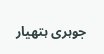جوہری ہتھیار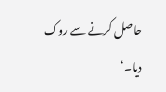حاصل کرنے سے روک دیا۔‘